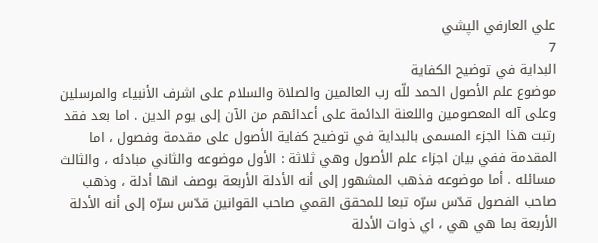علي العارفي الپشي
7
البداية في توضيح الكفاية
موضوع علم الأصول الحمد للّه رب العالمين والصلاة والسلام على اشرف الأنبياء والمرسلين وعلى آله المعصومين واللعنة الدائمة على أعدائهم من الآن إلى يوم الدين . اما بعد فقد رتبت هذا الجزء المسمى بالبداية في توضيح كفاية الأصول على مقدمة وفصول ، اما المقدمة ففي بيان اجزاء علم الأصول وهي ثلاثة : الأول موضوعه والثاني مبادئه ، والثالث مسائله . أما موضوعه فذهب المشهور إلى أنه الأدلة الأربعة بوصف انها أدلة ، وذهب صاحب الفصول قدّس سرّه تبعا للمحقق القمي صاحب القوانين قدّس سرّه إلى أنه الأدلة الأربعة بما هي هي ، اي ذوات الأدلة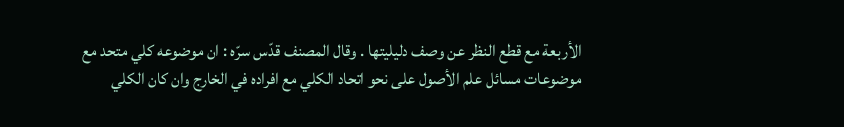الأربعة مع قطع النظر عن وصف دليليتها . وقال المصنف قدّس سرّه : ان موضوعه كلي متحد مع موضوعات مسائل علم الأصول على نحو اتحاد الكلي مع افراده في الخارج وان كان الكلي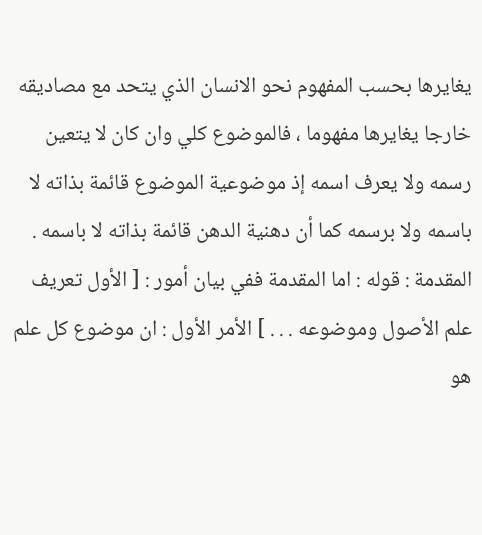يغايرها بحسب المفهوم نحو الانسان الذي يتحد مع مصاديقه خارجا يغايرها مفهوما ، فالموضوع كلي وان كان لا يتعين رسمه ولا يعرف اسمه إذ موضوعية الموضوع قائمة بذاته لا باسمه ولا برسمه كما أن دهنية الدهن قائمة بذاته لا باسمه . المقدمة : قوله : اما المقدمة ففي بيان أمور : [ الأول تعريف علم الأصول وموضوعه . . . ] الأمر الأول : ان موضوع كل علم هو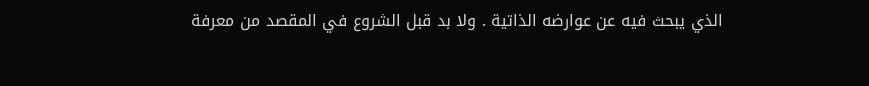الذي يبحث فيه عن عوارضه الذاتية . ولا بد قبل الشروع في المقصد من معرفة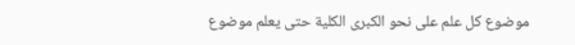موضوع كل علم على نحو الكبرى الكلية حتى يعلم موضوع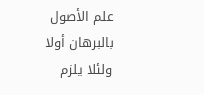علم الأصول بالبرهان أولا ولئلا يلزم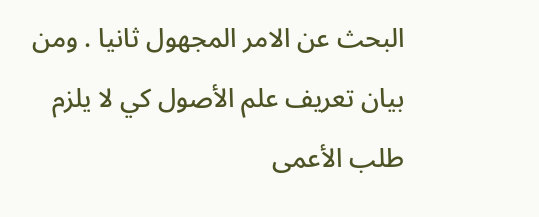البحث عن الامر المجهول ثانيا . ومن بيان تعريف علم الأصول كي لا يلزم طلب الأعمى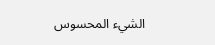الشيء المحسوس